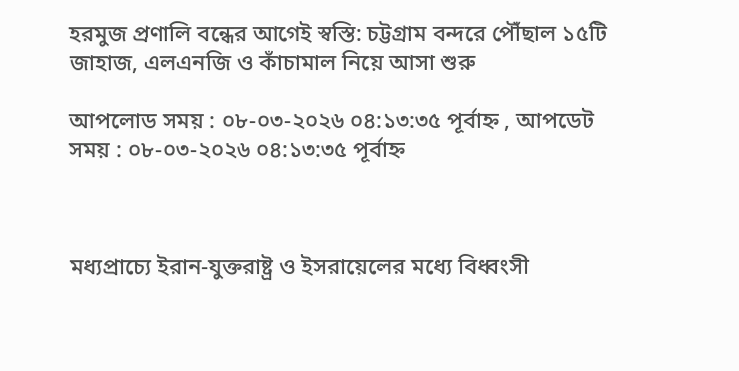হরমুজ প্রণালি বন্ধের আগেই স্বস্তি: চট্টগ্রাম বন্দরে পৌঁছাল ১৫টি জাহাজ, এলএনজি ও কাঁচামাল নিয়ে আসা শুরু

আপলোড সময় : ০৮-০৩-২০২৬ ০৪:১৩:৩৫ পূর্বাহ্ন , আপডেট সময় : ০৮-০৩-২০২৬ ০৪:১৩:৩৫ পূর্বাহ্ন



মধ্যপ্রাচ্যে ইরান-যুক্তরাষ্ট্র ও ইসরায়েলের মধ্যে বিধ্বংসী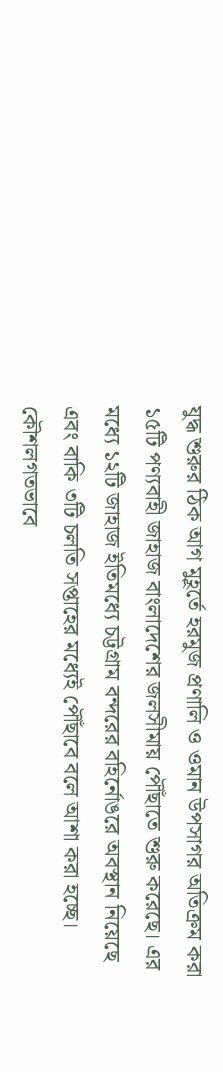যুদ্ধ শুরুর ঠিক আগ মুহূর্তে হরমুজ প্রণালি ও ওমান উপসাগর অতিক্রম করা ১৫টি পণ্যবাহী জাহাজ বাংলাদেশের জলসীমায় পৌঁছাতে শুরু করেছে। এর মধ্যে ১২টি জাহাজ ইতিমধ্যে চট্টগ্রাম বন্দরের বহির্নোঙরে অবস্থান নিয়েছে এবং বাকি ৩টি চলতি সপ্তাহের মধ্যেই পৌঁছাবে বলে আশা করা হচ্ছে। কৌশলগতভাবে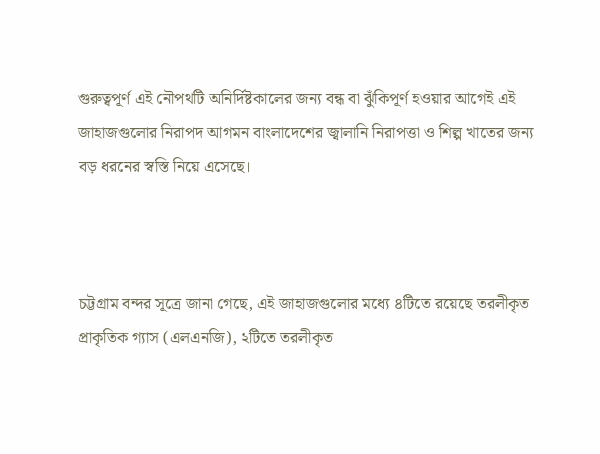গুরুত্বপূর্ণ এই নৌপথটি অনির্দিষ্টকালের জন্য বন্ধ বা ঝুঁকিপূর্ণ হওয়ার আগেই এই জাহাজগুলোর নিরাপদ আগমন বাংলাদেশের জ্বালানি নিরাপত্তা ও শিল্প খাতের জন্য বড় ধরনের স্বস্তি নিয়ে এসেছে।



চট্টগ্রাম বন্দর সূত্রে জানা গেছে, এই জাহাজগুলোর মধ্যে ৪টিতে রয়েছে তরলীকৃত প্রাকৃতিক গ্যাস (এলএনজি), ২টিতে তরলীকৃত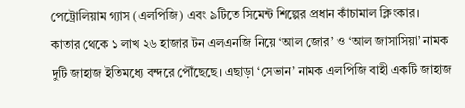পেট্রোলিয়াম গ্যাস (এলপিজি) এবং ৯টিতে সিমেন্ট শিল্পের প্রধান কাঁচামাল ক্লিংকার। কাতার থেকে ১ লাখ ২৬ হাজার টন এলএনজি নিয়ে ‘আল জোর’ ও ‘আল জাসাসিয়া’ নামক দুটি জাহাজ ইতিমধ্যে বন্দরে পৌঁছেছে। এছাড়া ‘সেভান’ নামক এলপিজি বাহী একটি জাহাজ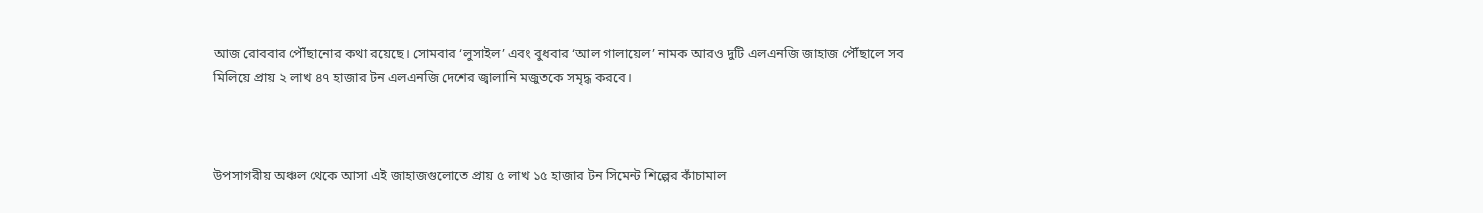আজ রোববার পৌঁছানোর কথা রয়েছে। সোমবার ‘লুসাইল’ এবং বুধবার ‘আল গালায়েল’ নামক আরও দুটি এলএনজি জাহাজ পৌঁছালে সব মিলিয়ে প্রায় ২ লাখ ৪৭ হাজার টন এলএনজি দেশের জ্বালানি মজুতকে সমৃদ্ধ করবে।



উপসাগরীয় অঞ্চল থেকে আসা এই জাহাজগুলোতে প্রায় ৫ লাখ ১৫ হাজার টন সিমেন্ট শিল্পের কাঁচামাল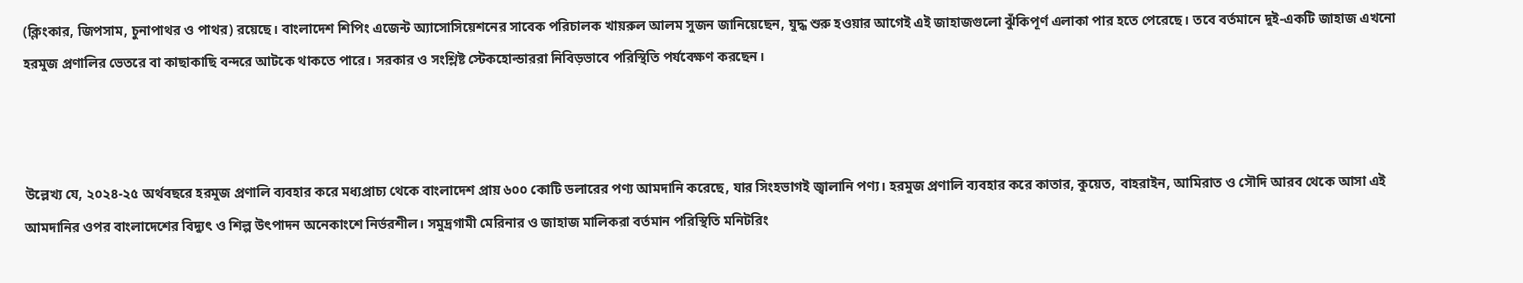(ক্লিংকার, জিপসাম, চুনাপাথর ও পাথর) রয়েছে। বাংলাদেশ শিপিং এজেন্ট অ্যাসোসিয়েশনের সাবেক পরিচালক খায়রুল আলম সুজন জানিয়েছেন, যুদ্ধ শুরু হওয়ার আগেই এই জাহাজগুলো ঝুঁকিপূর্ণ এলাকা পার হতে পেরেছে। তবে বর্তমানে দুই-একটি জাহাজ এখনো হরমুজ প্রণালির ভেতরে বা কাছাকাছি বন্দরে আটকে থাকতে পারে। সরকার ও সংশ্লিষ্ট স্টেকহোল্ডাররা নিবিড়ভাবে পরিস্থিতি পর্যবেক্ষণ করছেন।



উল্লেখ্য যে, ২০২৪-২৫ অর্থবছরে হরমুজ প্রণালি ব্যবহার করে মধ্যপ্রাচ্য থেকে বাংলাদেশ প্রায় ৬০০ কোটি ডলারের পণ্য আমদানি করেছে, যার সিংহভাগই জ্বালানি পণ্য। হরমুজ প্রণালি ব্যবহার করে কাতার, কুয়েত, বাহরাইন, আমিরাত ও সৌদি আরব থেকে আসা এই আমদানির ওপর বাংলাদেশের বিদ্যুৎ ও শিল্প উৎপাদন অনেকাংশে নির্ভরশীল। সমুদ্রগামী মেরিনার ও জাহাজ মালিকরা বর্তমান পরিস্থিতি মনিটরিং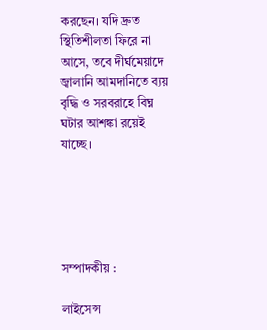করছেন। যদি দ্রুত স্থিতিশীলতা ফিরে না আসে, তবে দীর্ঘমেয়াদে জ্বালানি আমদানিতে ব্যয় বৃদ্ধি ও সরবরাহে বিঘ্ন ঘটার আশঙ্কা রয়েই যাচ্ছে।





সম্পাদকীয় :

লাইসেন্স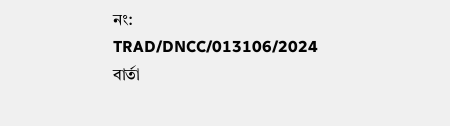নং: TRAD/DNCC/013106/2024 বার্তা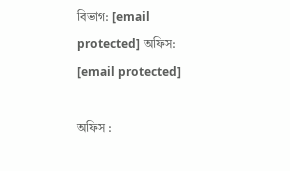বিভাগ: [email protected] অফিস: [email protected]

অফিস :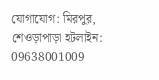যোগাযোগ: মিরপুর, শেওড়াপাড়া হটলাইন: 09638001009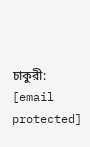চাকুরী: [email protected]